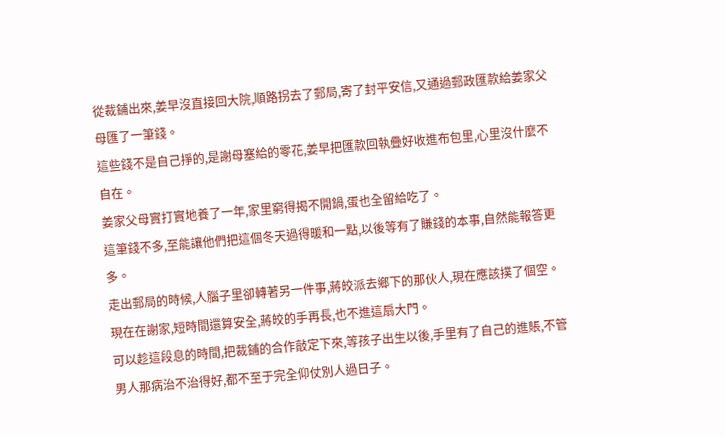從裁鋪出來,姜早沒直接回大院,順路拐去了郵局,寄了封平安信,又通過郵政匯款給姜家父母匯了一筆錢。
這些錢不是自己掙的,是謝母塞給的零花,姜早把匯款回執疊好收進布包里,心里沒什麼不自在。
姜家父母實打實地養了一年,家里窮得揭不開鍋,蛋也全留給吃了。
這筆錢不多,至能讓他們把這個冬天過得暖和一點,以後等有了賺錢的本事,自然能報答更多。
走出郵局的時候,人腦子里卻轉著另一件事,蔣皎派去鄉下的那伙人,現在應該撲了個空。
現在在謝家,短時間還算安全,蔣皎的手再長,也不進這扇大門。
可以趁這段息的時間,把裁鋪的合作敲定下來,等孩子出生以後,手里有了自己的進賬,不管男人那病治不治得好,都不至于完全仰仗別人過日子。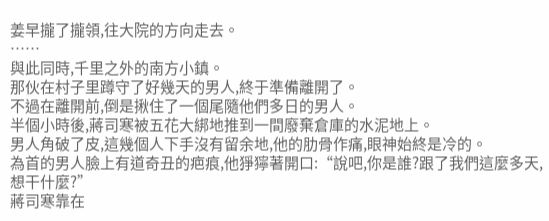姜早攏了攏領,往大院的方向走去。
……
與此同時,千里之外的南方小鎮。
那伙在村子里蹲守了好幾天的男人,終于準備離開了。
不過在離開前,倒是揪住了一個尾隨他們多日的男人。
半個小時後,蔣司寒被五花大綁地推到一間廢棄倉庫的水泥地上。
男人角破了皮,這幾個人下手沒有留余地,他的肋骨作痛,眼神始終是冷的。
為首的男人臉上有道奇丑的疤痕,他猙獰著開口:“說吧,你是誰?跟了我們這麼多天,想干什麼?”
蔣司寒靠在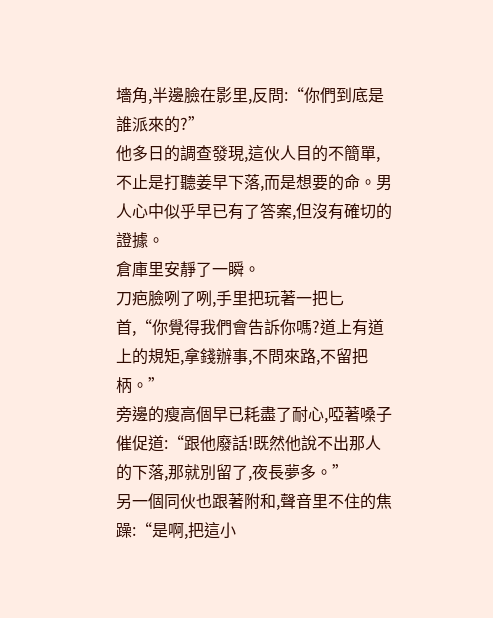墻角,半邊臉在影里,反問:“你們到底是誰派來的?”
他多日的調查發現,這伙人目的不簡單,不止是打聽姜早下落,而是想要的命。男人心中似乎早已有了答案,但沒有確切的證據。
倉庫里安靜了一瞬。
刀疤臉咧了咧,手里把玩著一把匕首,“你覺得我們會告訴你嗎?道上有道上的規矩,拿錢辦事,不問來路,不留把柄。”
旁邊的瘦高個早已耗盡了耐心,啞著嗓子催促道:“跟他廢話!既然他說不出那人的下落,那就別留了,夜長夢多。”
另一個同伙也跟著附和,聲音里不住的焦躁:“是啊,把這小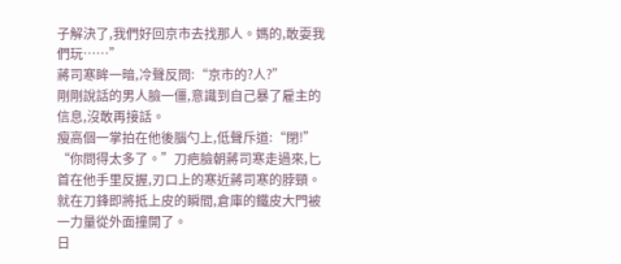子解決了,我們好回京市去找那人。媽的,敢耍我們玩……”
蔣司寒眸一暗,冷聲反問:“京市的?人?”
剛剛說話的男人臉一僵,意識到自己暴了雇主的信息,沒敢再接話。
瘦高個一掌拍在他後腦勺上,低聲斥道:“閉!”
“你問得太多了。”刀疤臉朝蔣司寒走過來,匕首在他手里反握,刃口上的寒近蔣司寒的脖頸。
就在刀鋒即將抵上皮的瞬間,倉庫的鐵皮大門被一力量從外面撞開了。
日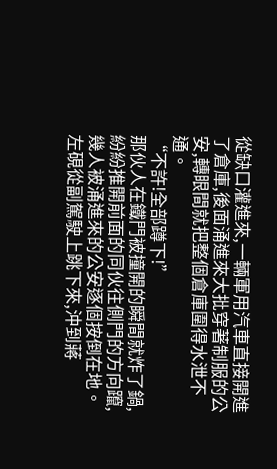從缺口灌進來,一輛軍用汽車直接開進了倉庫,後面涌進來大批穿著制服的公安,轉眼間就把整個倉庫圍得水泄不通。
“不許!全部蹲下!”
那伙人在鐵門被撞開的瞬間就炸了鍋,紛紛推開前面的同伙往側門的方向躥,幾人被涌進來的公安逐個按倒在地。
左硯從副駕駛上跳下來,沖到蔣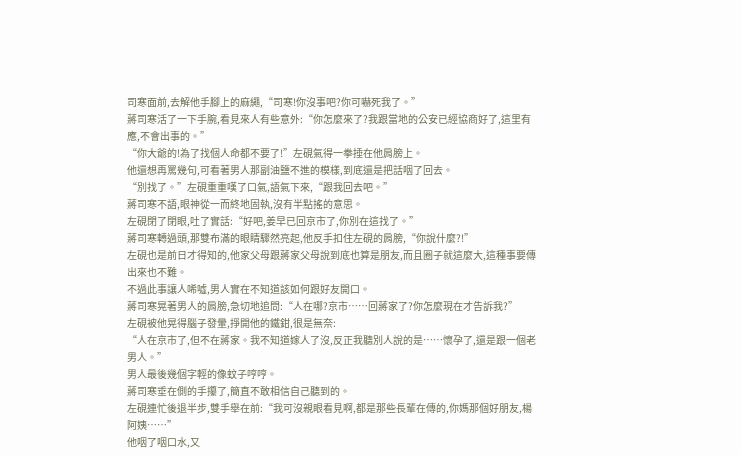司寒面前,去解他手腳上的麻繩,“司寒!你沒事吧?你可嚇死我了。”
蔣司寒活了一下手腕,看見來人有些意外:“你怎麼來了?我跟當地的公安已經協商好了,這里有應,不會出事的。”
“你大爺的!為了找個人命都不要了!”左硯氣得一拳捶在他肩膀上。
他還想再罵幾句,可看著男人那副油鹽不進的模樣,到底還是把話咽了回去。
“別找了。”左硯重重嘆了口氣,語氣下來,“跟我回去吧。”
蔣司寒不語,眼神從一而終地固執,沒有半點搖的意思。
左硯閉了閉眼,吐了實話:“好吧,姜早已回京市了,你別在這找了。”
蔣司寒轉過頭,那雙布滿的眼睛驟然亮起,他反手扣住左硯的肩膀,“你說什麼?!”
左硯也是前日才得知的,他家父母跟蔣家父母說到底也算是朋友,而且圈子就這麼大,這種事要傳出來也不難。
不過此事讓人唏噓,男人實在不知道該如何跟好友開口。
蔣司寒晃著男人的肩膀,急切地追問:“人在哪?京市……回蔣家了?你怎麼現在才告訴我?”
左硯被他晃得腦子發暈,掙開他的鐵鉗,很是無奈:
“人在京市了,但不在蔣家。我不知道嫁人了沒,反正我聽別人說的是……懷孕了,還是跟一個老男人。”
男人最後幾個字輕的像蚊子哼哼。
蔣司寒垂在側的手攥了,簡直不敢相信自己聽到的。
左硯連忙後退半步,雙手舉在前:“我可沒親眼看見啊,都是那些長輩在傳的,你媽那個好朋友,楊阿姨……”
他咽了咽口水,又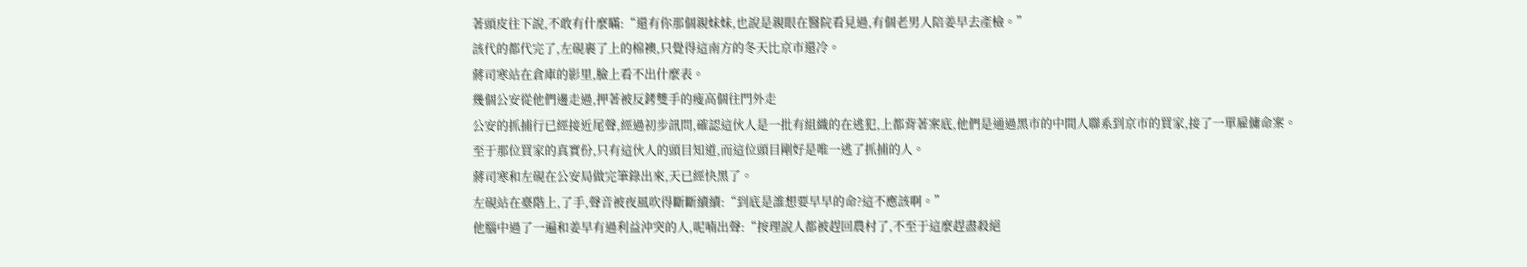著頭皮往下說,不敢有什麼瞞:“還有你那個親妹妹,也說是親眼在醫院看見過,有個老男人陪姜早去產檢。”
該代的都代完了,左硯裹了上的棉襖,只覺得這南方的冬天比京市還冷。
蔣司寒站在倉庫的影里,臉上看不出什麼表。
幾個公安從他們邊走過,押著被反銬雙手的瘦高個往門外走
公安的抓捕行已經接近尾聲,經過初步訊問,確認這伙人是一批有組織的在逃犯,上都背著案底,他們是通過黑市的中間人聯系到京市的買家,接了一單雇傭命案。
至于那位買家的真實份,只有這伙人的頭目知道,而這位頭目剛好是唯一逃了抓捕的人。
蔣司寒和左硯在公安局做完筆錄出來,天已經快黑了。
左硯站在臺階上,了手,聲音被夜風吹得斷斷續續:“到底是誰想要早早的命?這不應該啊。”
他腦中過了一遍和姜早有過利益沖突的人,呢喃出聲:“按理說人都被趕回農村了,不至于這麼趕盡殺絕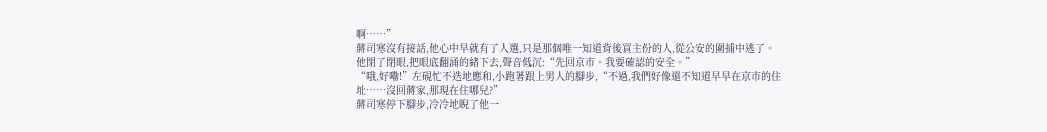啊……”
蔣司寒沒有接話,他心中早就有了人選,只是那個唯一知道背後買主份的人,從公安的圍捕中逃了。
他閉了閉眼,把眼底翻涌的緒下去,聲音低沉:“先回京市。我要確認的安全。”
“哦,好嘞!”左硯忙不迭地應和,小跑著跟上男人的腳步,“不過,我們好像還不知道早早在京市的住址……沒回蔣家,那現在住哪兒?”
蔣司寒停下腳步,冷冷地睨了他一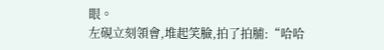眼。
左硯立刻領會,堆起笑臉,拍了拍脯:“哈哈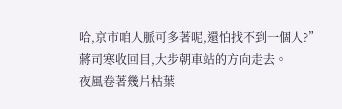哈,京市咱人脈可多著呢,還怕找不到一個人?”
蔣司寒收回目,大步朝車站的方向走去。
夜風卷著幾片枯葉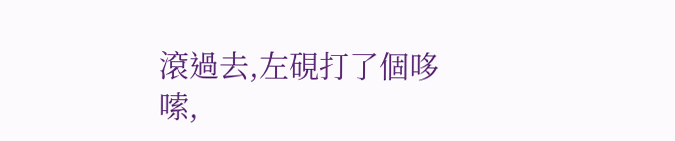滾過去,左硯打了個哆嗦,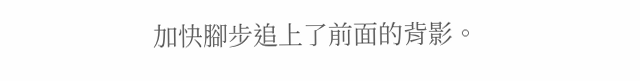加快腳步追上了前面的背影。